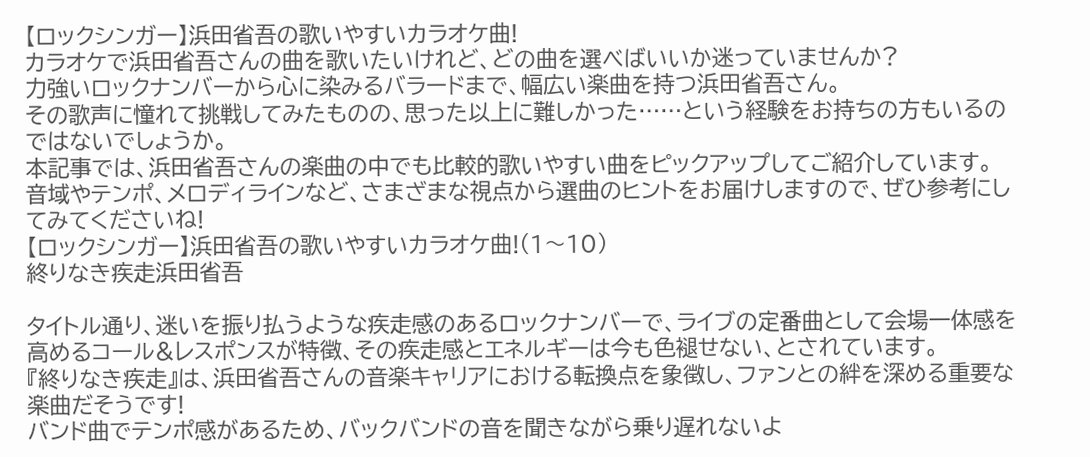【ロックシンガー】浜田省吾の歌いやすいカラオケ曲!
カラオケで浜田省吾さんの曲を歌いたいけれど、どの曲を選べばいいか迷っていませんか?
力強いロックナンバーから心に染みるバラードまで、幅広い楽曲を持つ浜田省吾さん。
その歌声に憧れて挑戦してみたものの、思った以上に難しかった……という経験をお持ちの方もいるのではないでしょうか。
本記事では、浜田省吾さんの楽曲の中でも比較的歌いやすい曲をピックアップしてご紹介しています。
音域やテンポ、メロディラインなど、さまざまな視点から選曲のヒントをお届けしますので、ぜひ参考にしてみてくださいね!
【ロックシンガー】浜田省吾の歌いやすいカラオケ曲!(1〜10)
終りなき疾走浜田省吾

タイトル通り、迷いを振り払うような疾走感のあるロックナンバーで、ライブの定番曲として会場一体感を高めるコール&レスポンスが特徴、その疾走感とエネルギーは今も色褪せない、とされています。
『終りなき疾走』は、浜田省吾さんの音楽キャリアにおける転換点を象徴し、ファンとの絆を深める重要な楽曲だそうです!
バンド曲でテンポ感があるため、バックバンドの音を聞きながら乗り遅れないよ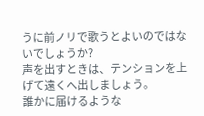うに前ノリで歌うとよいのではないでしょうか?
声を出すときは、テンションを上げて遠くへ出しましょう。
誰かに届けるような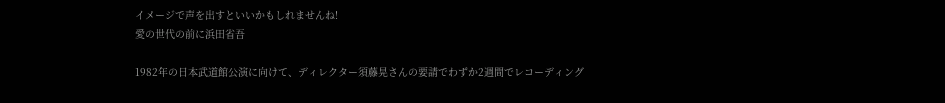イメージで声を出すといいかもしれませんね!
愛の世代の前に浜田省吾

1982年の日本武道館公演に向けて、ディレクター須藤晃さんの要請でわずか2週間でレコーディング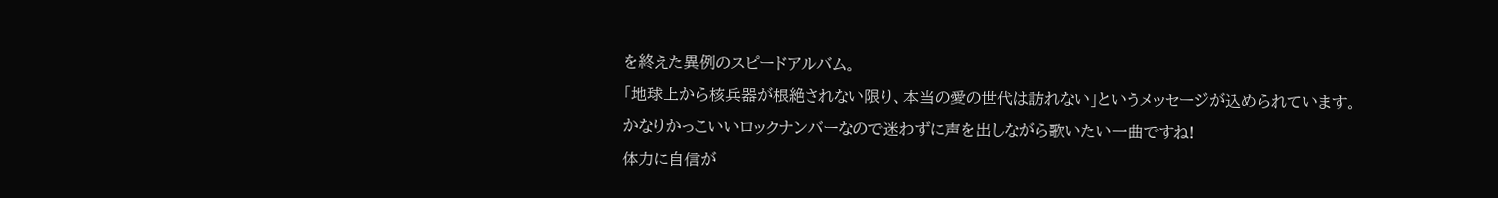を終えた異例のスピードアルバム。
「地球上から核兵器が根絶されない限り、本当の愛の世代は訪れない」というメッセージが込められています。
かなりかっこいいロックナンバーなので迷わずに声を出しながら歌いたい一曲ですね!
体力に自信が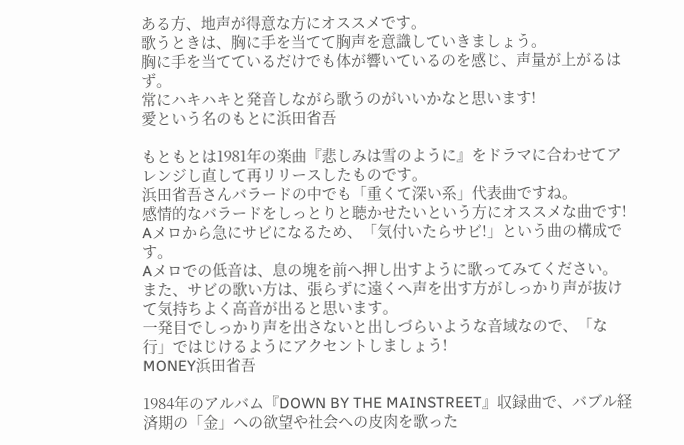ある方、地声が得意な方にオススメです。
歌うときは、胸に手を当てて胸声を意識していきましょう。
胸に手を当てているだけでも体が響いているのを感じ、声量が上がるはず。
常にハキハキと発音しながら歌うのがいいかなと思います!
愛という名のもとに浜田省吾

もともとは1981年の楽曲『悲しみは雪のように』をドラマに合わせてアレンジし直して再リリースしたものです。
浜田省吾さんバラードの中でも「重くて深い系」代表曲ですね。
感情的なバラードをしっとりと聴かせたいという方にオススメな曲です!
Aメロから急にサビになるため、「気付いたらサビ!」という曲の構成です。
Aメロでの低音は、息の塊を前へ押し出すように歌ってみてください。
また、サビの歌い方は、張らずに遠くへ声を出す方がしっかり声が抜けて気持ちよく高音が出ると思います。
一発目でしっかり声を出さないと出しづらいような音域なので、「な行」ではじけるようにアクセントしましょう!
MONEY浜田省吾

1984年のアルバム『DOWN BY THE MAINSTREET』収録曲で、バブル経済期の「金」への欲望や社会への皮肉を歌った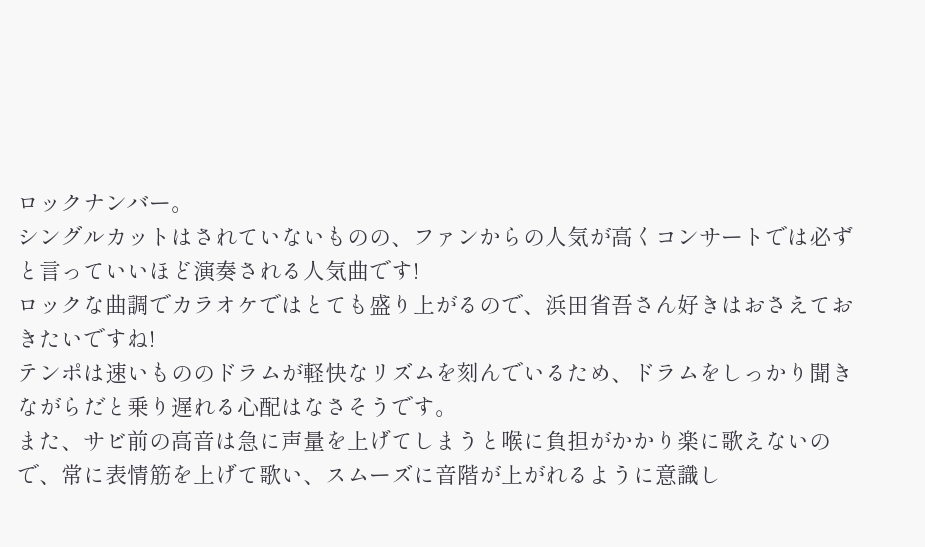ロックナンバー。
シングルカットはされていないものの、ファンからの人気が高くコンサートでは必ずと言っていいほど演奏される人気曲です!
ロックな曲調でカラオケではとても盛り上がるので、浜田省吾さん好きはおさえておきたいですね!
テンポは速いもののドラムが軽快なリズムを刻んでいるため、ドラムをしっかり聞きながらだと乗り遅れる心配はなさそうです。
また、サビ前の高音は急に声量を上げてしまうと喉に負担がかかり楽に歌えないので、常に表情筋を上げて歌い、スムーズに音階が上がれるように意識し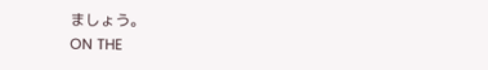ましょう。
ON THE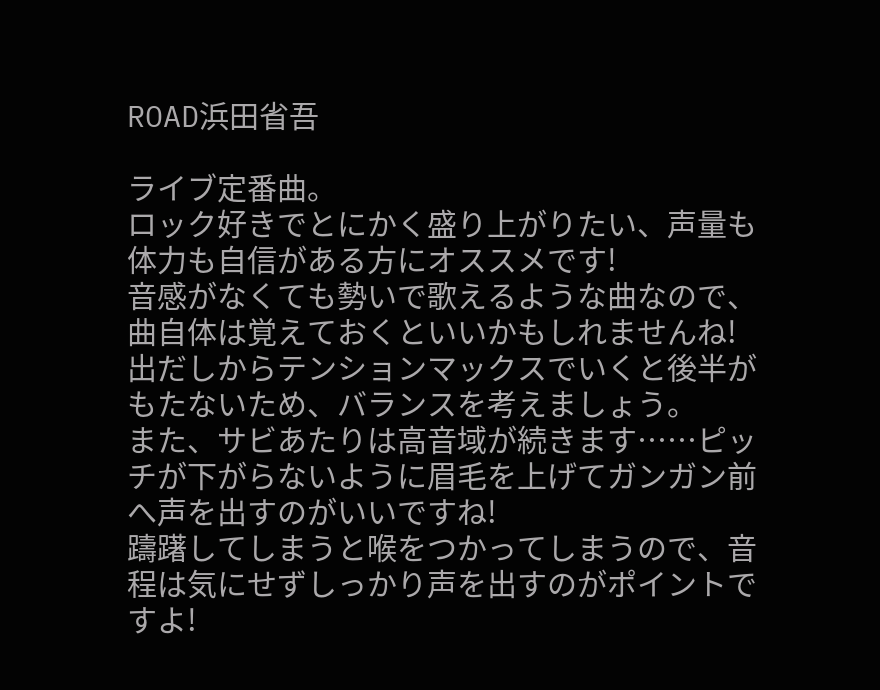ROAD浜田省吾

ライブ定番曲。
ロック好きでとにかく盛り上がりたい、声量も体力も自信がある方にオススメです!
音感がなくても勢いで歌えるような曲なので、曲自体は覚えておくといいかもしれませんね!
出だしからテンションマックスでいくと後半がもたないため、バランスを考えましょう。
また、サビあたりは高音域が続きます……ピッチが下がらないように眉毛を上げてガンガン前へ声を出すのがいいですね!
躊躇してしまうと喉をつかってしまうので、音程は気にせずしっかり声を出すのがポイントですよ!